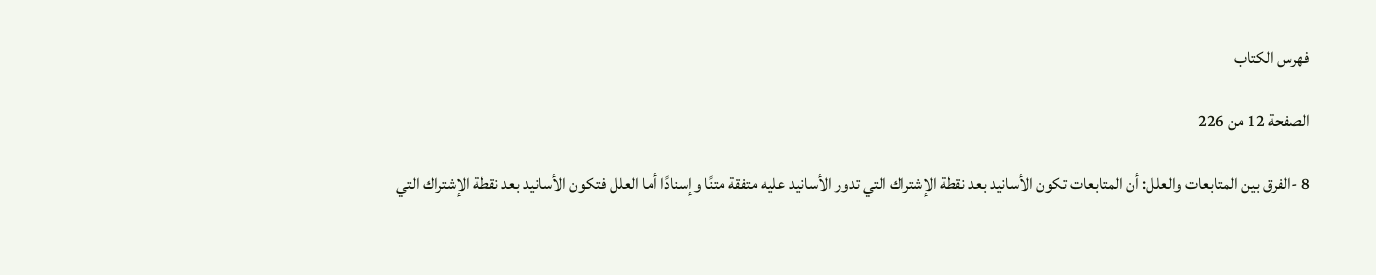فهرس الكتاب

الصفحة 12 من 226

8 -الفرق بين المتابعات والعلل: أن المتابعات تكون الأسانيد بعد نقطة الإشتراك التي تدور الأسانيد عليه متفقة متنًا وإسنادًا أما العلل فتكون الأسانيد بعد نقطة الإشتراك التي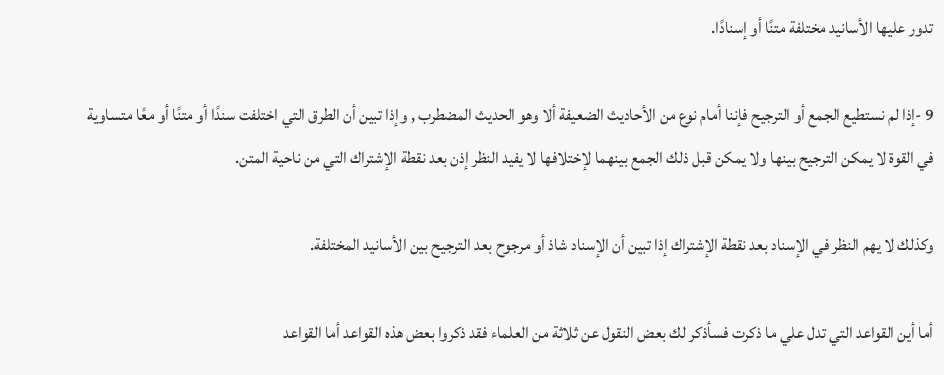تدور عليها الأسانيد مختلفة متنًا أو إسنادًا.

9 -إذا لم نستطيع الجمع أو الترجيح فإننا أمام نوع من الأحاديث الضعيفة ألا وهو الحديث المضطرب , وإذا تبين أن الطرق التي اختلفت سندًا أو متنًا أو معًا متساوية في القوة لا يمكن الترجيح بينها ولا يمكن قبل ذلك الجمع بينهما لإختلافها لا يفيد النظر إذن بعد نقطة الإشتراك التي من ناحية المتن.

وكذلك لا يهم النظر في الإسناد بعد نقطة الإشتراك إذا تبين أن الإسناد شاذ أو مرجوح بعد الترجيح بين الأسانيد المختلفة.

أما أين القواعد التي تدل علي ما ذكرت فسأذكر لك بعض النقول عن ثلاثة من العلماء فقد ذكروا بعض هذه القواعد أما القواعد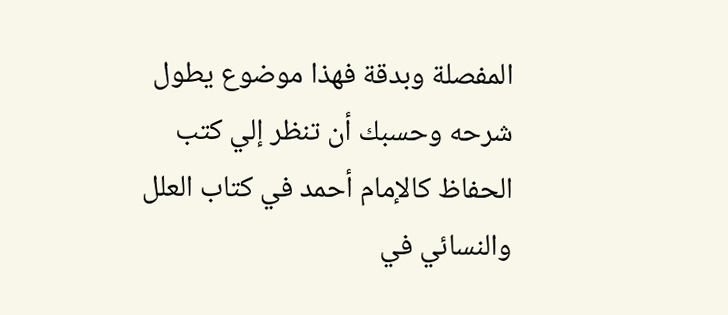المفصلة وبدقة فهذا موضوع يطول شرحه وحسبك أن تنظر إلي كتب الحفاظ كالإمام أحمد في كتاب العلل والنسائي في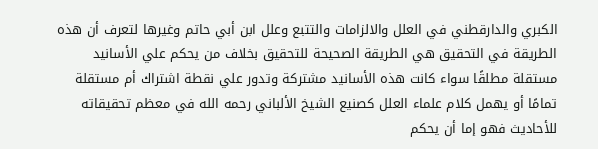الكبري والدارقطني في العلل والالزامات والتتبع وعلل ابن أبي حاتم وغيرها لتعرف أن هذه الطريقة في التحقيق هي الطريقة الصحيحة للتحقيق بخلاف من يحكم علي الأسانيد مستقلة مطلقًا سواء كانت هذه الأسانيد مشتركة وتدور علي نقطة اشتراك أم مستقلة تمامًا أو يهمل كلام علماء العلل كصنيع الشيخ الألباني رحمه الله في معظم تحقيقاته للأحاديث فهو إما أن يحكم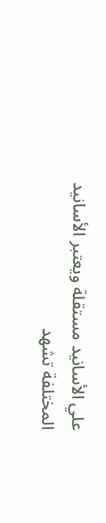علي الأسانيد مستقلة ويعتبر الأسانيد المختلفة تشهد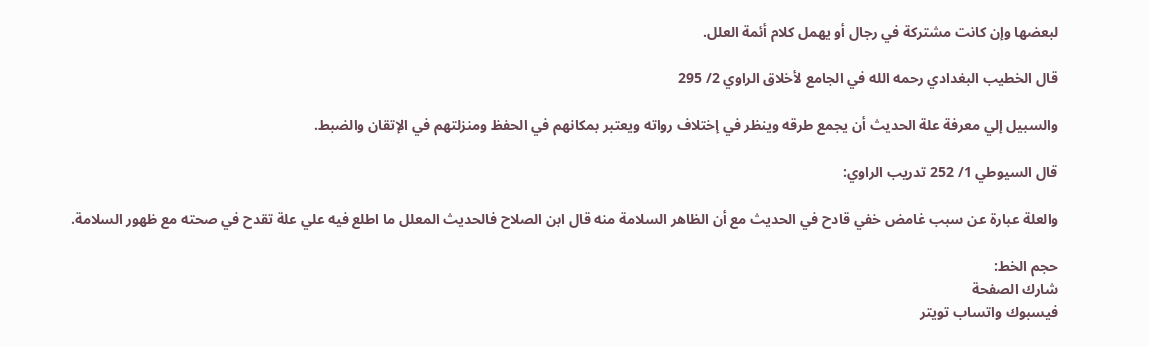لبعضها وإن كانت مشتركة في رجال أو يهمل كلام أئمة العلل.

قال الخطيب البغدادي رحمه الله في الجامع لأخلاق الراوي 2/ 295

والسبيل إلي معرفة علة الحديث أن يجمع طرقه وينظر في إختلاف رواته ويعتبر بمكانهم في الحفظ ومنزلتهم في الإتقان والضبط.

قال السيوطي 1/ 252 تدريب الراوي:

والعلة عبارة عن سبب غامض خفي قادح في الحديث مع أن الظاهر السلامة منه قال ابن الصلاح فالحديث المعلل ما اطلع فيه علي علة تقدح في صحته مع ظهور السلامة.

حجم الخط:
شارك الصفحة
فيسبوك واتساب تويتر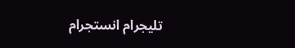تليجرام انستجرام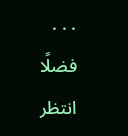. . .
فضلًا انتظر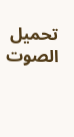تحميل الصوت